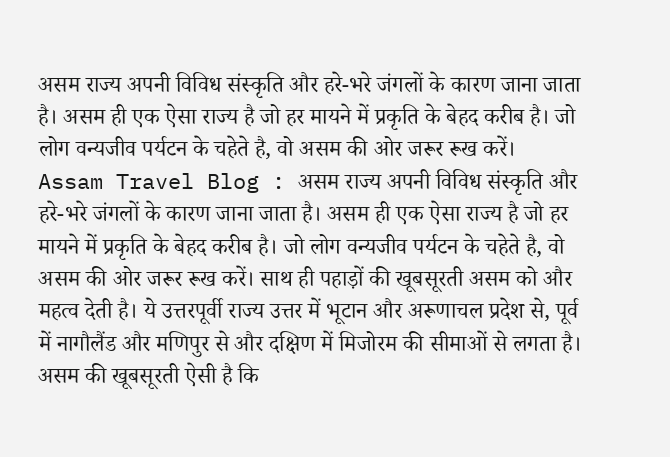असम राज्य अपनी विविध संस्कृति और हरे-भरे जंगलों के कारण जाना जाता है। असम ही एक ऐसा राज्य है जो हर मायने में प्रकृति के बेहद करीब है। जो लोग वन्यजीव पर्यटन के चहेते है, वो असम की ओर जरूर रूख करें।
Assam Travel Blog : असम राज्य अपनी विविध संस्कृति और हरे-भरे जंगलों के कारण जाना जाता है। असम ही एक ऐसा राज्य है जो हर मायने में प्रकृति के बेहद करीब है। जो लोग वन्यजीव पर्यटन के चहेते है, वो असम की ओर जरूर रूख करें। साथ ही पहाड़ों की खूबसूरती असम को और महत्व देती है। ये उत्तरपूर्वी राज्य उत्तर में भूटान और अरूणाचल प्रदेश से, पूर्व में नागौलैंड और मणिपुर से और दक्षिण में मिजोरम की सीमाओं से लगता है। असम की खूबसूरती ऐसी है कि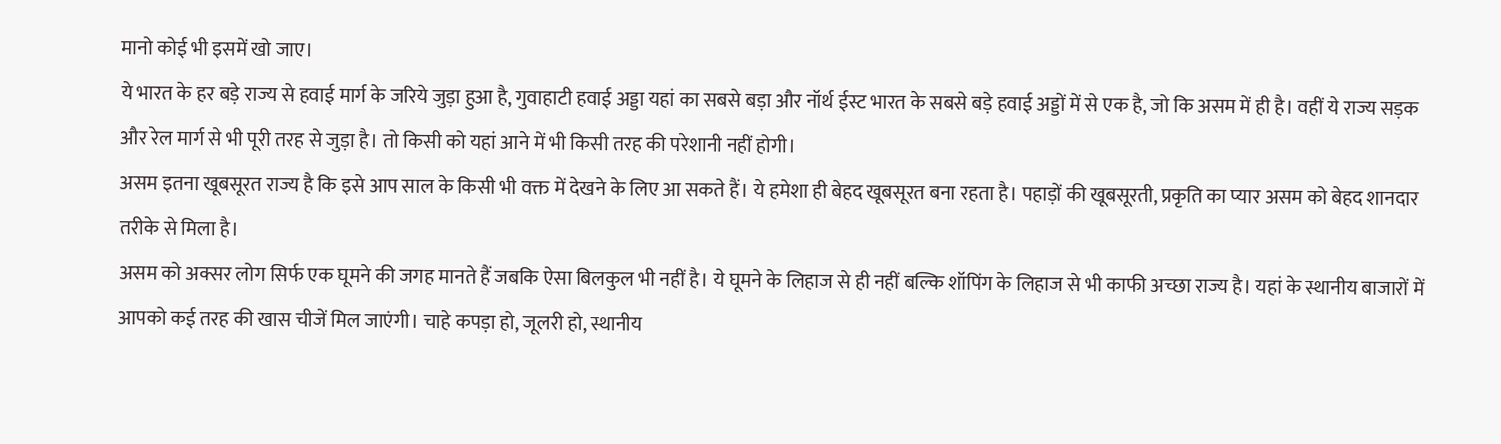मानो कोई भी इसमें खो जाए।
ये भारत के हर बड़े राज्य से हवाई मार्ग के जरिये जुड़ा हुआ है, गुवाहाटी हवाई अड्डा यहां का सबसे बड़ा और नॉर्थ ईस्ट भारत के सबसे बड़े हवाई अड्डों में से एक है, जो कि असम में ही है। वहीं ये राज्य सड़क और रेल मार्ग से भी पूरी तरह से जुड़ा है। तो किसी को यहां आने में भी किसी तरह की परेशानी नहीं होगी।
असम इतना खूबसूरत राज्य है कि इसे आप साल के किसी भी वक्त में देखने के लिए आ सकते हैं। ये हमेशा ही बेहद खूबसूरत बना रहता है। पहाड़ों की खूबसूरती, प्रकृति का प्यार असम को बेहद शानदार तरीके से मिला है।
असम को अक्सर लोग सिर्फ एक घूमने की जगह मानते हैं जबकि ऐसा बिलकुल भी नहीं है। ये घूमने के लिहाज से ही नहीं बल्कि शॉपिंग के लिहाज से भी काफी अच्छा राज्य है। यहां के स्थानीय बाजारों में आपको कई तरह की खास चीजें मिल जाएंगी। चाहे कपड़ा हो, जूलरी हो, स्थानीय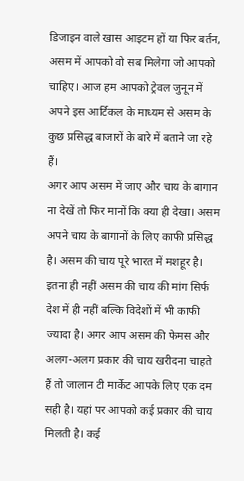डिजाइन वाले खास आइटम हों या फिर बर्तन, असम में आपको वो सब मिलेगा जो आपको चाहिए। आज हम आपको ट्रेवल जुनून में अपने इस आर्टिकल के माध्यम से असम के कुछ प्रसिद्ध बाजारों के बारे में बताने जा रहे हैं।
अगर आप असम में जाए और चाय के बागान ना देखें तो फिर मानों कि क्या ही देखा। असम अपने चाय के बागानों के लिए काफी प्रसिद्ध है। असम की चाय पूरे भारत में मशहूर है। इतना ही नहीं असम की चाय की मांग सिर्फ देश में ही नहीं बल्कि विदेशों में भी काफी ज्यादा है। अगर आप असम की फेमस और अलग-अलग प्रकार की चाय खरीदना चाहते हैं तो जालान टी मार्केट आपके लिए एक दम सही है। यहां पर आपको कई प्रकार की चाय मिलती है। कई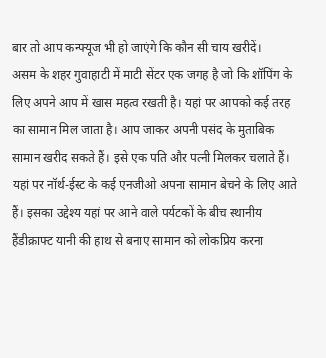बार तो आप कन्फ्यूज भी हो जाएंगे कि कौन सी चाय खरीदें।
असम के शहर गुवाहाटी में माटी सेंटर एक जगह है जो कि शॉपिंग के लिए अपने आप में खास महत्व रखती है। यहां पर आपको कई तरह का सामान मिल जाता है। आप जाकर अपनी पसंद के मुताबिक सामान खरीद सकते हैं। इसे एक पति और पत्नी मिलकर चलाते हैं। यहां पर नॉर्थ-ईस्ट के कई एनजीओ अपना सामान बेचने के लिए आते हैं। इसका उद्देश्य यहां पर आने वाले पर्यटकों के बीच स्थानीय हैंडीक्राफ्ट यानी की हाथ से बनाए सामान को लोकप्रिय करना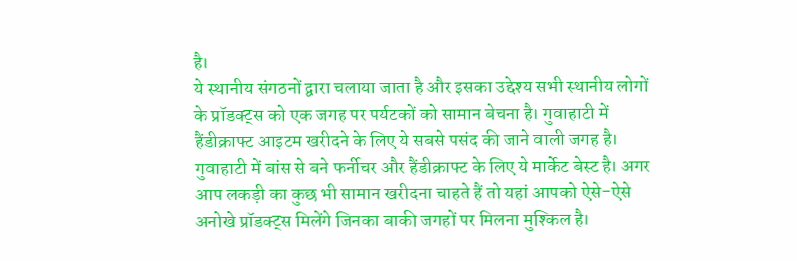है।
ये स्थानीय संगठनों द्वारा चलाया जाता है और इसका उद्देश्य सभी स्थानीय लोगों के प्रॉडक्ट्स को एक जगह पर पर्यटकों को सामान बेचना है। गुवाहाटी में हैंडीक्राफ्ट आइटम खरीदने के लिए ये सबसे पसंद की जाने वाली जगह है।
गुवाहाटी में बांस से बने फर्नीचर और हैंडीक्राफ्ट के लिए ये मार्केट बेस्ट है। अगर आप लकड़ी का कुछ भी सामान खरीदना चाहते हैं तो यहां आपको ऐसे-ऐसे अनोखे प्रॉडक्ट्स मिलेंगे जिनका बाकी जगहों पर मिलना मुश्किल है।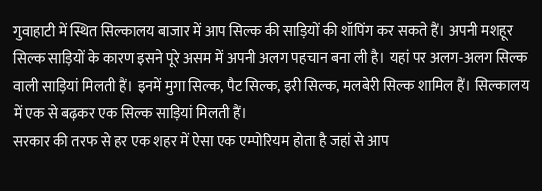गुवाहाटी में स्थित सिल्कालय बाजार में आप सिल्क की साड़ियों की शॉपिंग कर सकते हैं। अपनी मशहूर सिल्क साड़ियों के कारण इसने पूरे असम में अपनी अलग पहचान बना ली है। यहां पर अलग-अलग सिल्क वाली साड़ियां मिलती हैं। इनमें मुगा सिल्क, पैट सिल्क, इरी सिल्क, मलबेरी सिल्क शामिल हैं। सिल्कालय में एक से बढ़कर एक सिल्क साड़ियां मिलती हैं।
सरकार की तरफ से हर एक शहर में ऐसा एक एम्पोरियम होता है जहां से आप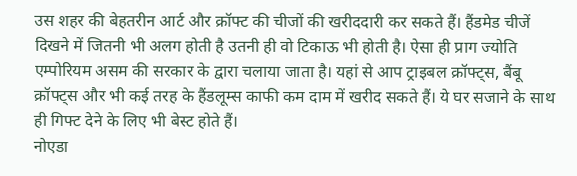उस शहर की बेहतरीन आर्ट और क्रॉफ्ट की चीजों की खरीददारी कर सकते हैं। हैंडमेड चीजें दिखने में जितनी भी अलग होती है उतनी ही वो टिकाऊ भी होती है। ऐसा ही प्राग ज्योति एम्पोरियम असम की सरकार के द्वारा चलाया जाता है। यहां से आप ट्राइबल क्रॉफ्ट्स, बैंबू क्रॉफ्ट्स और भी कई तरह के हैंडलूम्स काफी कम दाम में खरीद सकते हैं। ये घर सजाने के साथ ही गिफ्ट देने के लिए भी बेस्ट होते हैं।
नोएडा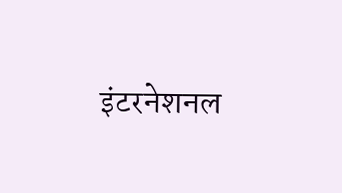इंटरनेशनल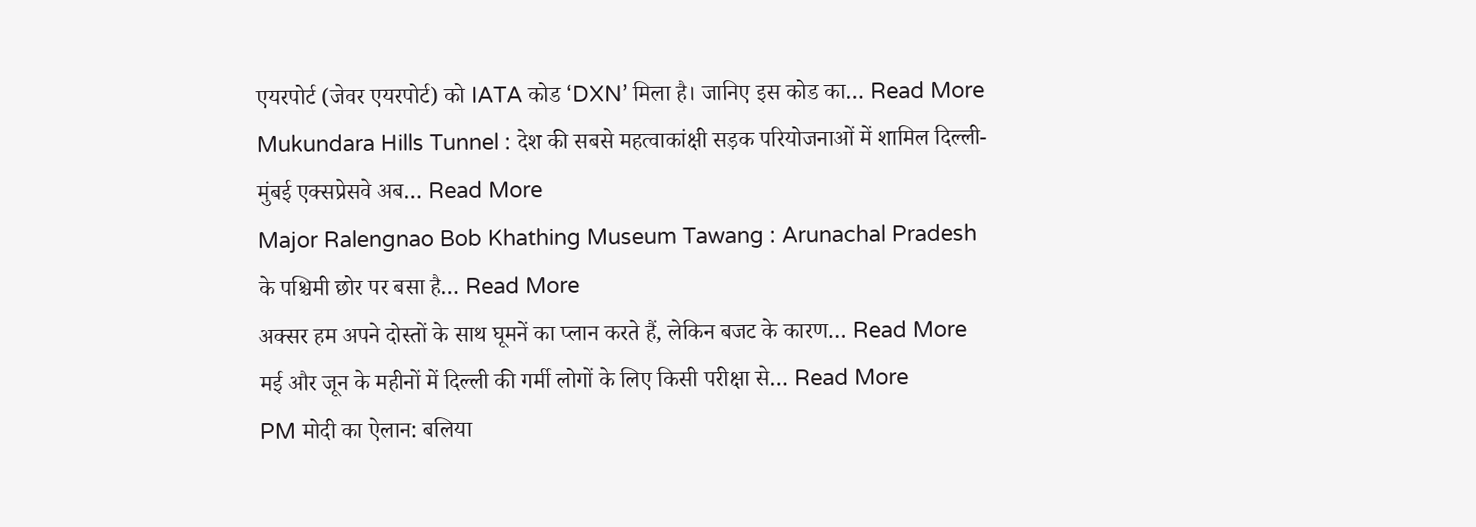एयरपोर्ट (जेवर एयरपोर्ट) को IATA कोड ‘DXN’ मिला है। जानिए इस कोड का… Read More
Mukundara Hills Tunnel : देश की सबसे महत्वाकांक्षी सड़क परियोजनाओं में शामिल दिल्ली-मुंबई एक्सप्रेसवे अब… Read More
Major Ralengnao Bob Khathing Museum Tawang : Arunachal Pradesh के पश्चिमी छोर पर बसा है… Read More
अक्सर हम अपने दोस्तों के साथ घूमनें का प्लान करते हैं, लेकिन बजट के कारण… Read More
मई और जून के महीनों में दिल्ली की गर्मी लोगों के लिए किसी परीक्षा से… Read More
PM मोदी का ऐलान: बलिया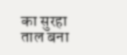का सुरहा ताल बना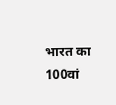भारत का 100वां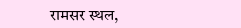रामसर स्थल,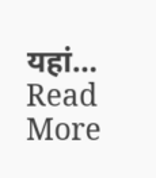यहां… Read More